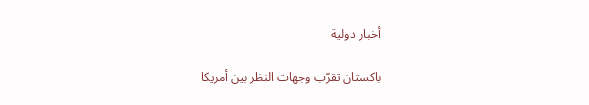أخبار دولية

باكستان تقرّب وجهات النظر بين أمريكا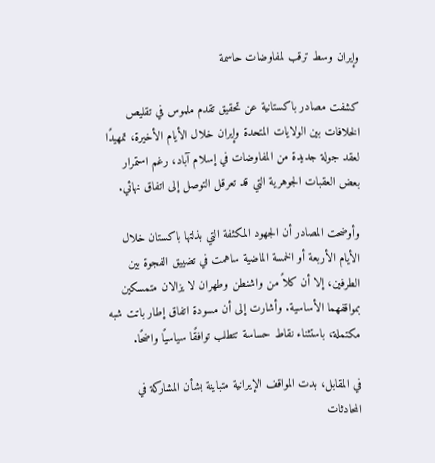وإيران وسط ترقب لمفاوضات حاسمة

كشفت مصادر باكستانية عن تحقيق تقدم ملموس في تقليص الخلافات بين الولايات المتحدة وإيران خلال الأيام الأخيرة، تمهيدًا لعقد جولة جديدة من المفاوضات في إسلام آباد، رغم استمرار بعض العقبات الجوهرية التي قد تعرقل التوصل إلى اتفاق نهائي.

وأوضحت المصادر أن الجهود المكثفة التي بذلتها باكستان خلال الأيام الأربعة أو الخمسة الماضية ساهمت في تضييق الفجوة بين الطرفين، إلا أن كلاً من واشنطن وطهران لا يزالان متمسكين بمواقفهما الأساسية. وأشارت إلى أن مسودة اتفاق إطار باتت شبه مكتملة، باستثناء نقاط حساسة تتطلب توافقًا سياسيًا واضحًا.

في المقابل، بدت المواقف الإيرانية متباينة بشأن المشاركة في المحادثات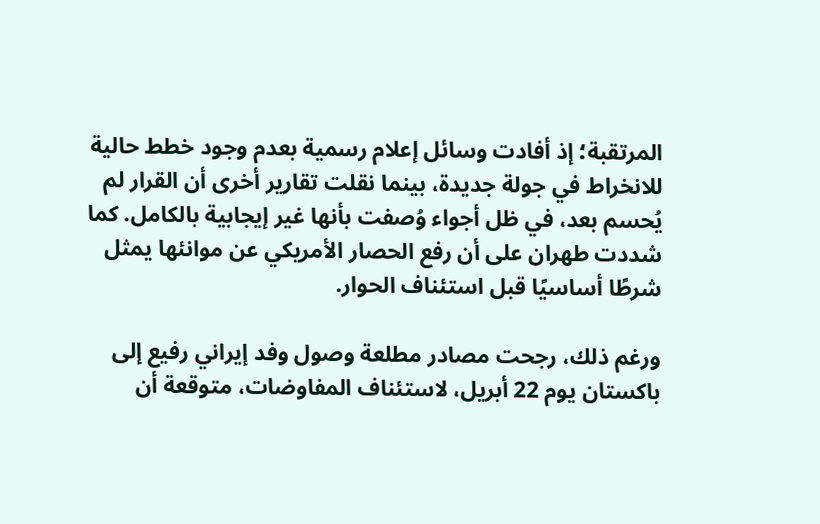المرتقبة؛ إذ أفادت وسائل إعلام رسمية بعدم وجود خطط حالية للانخراط في جولة جديدة، بينما نقلت تقارير أخرى أن القرار لم يُحسم بعد، في ظل أجواء وُصفت بأنها غير إيجابية بالكامل. كما شددت طهران على أن رفع الحصار الأمريكي عن موانئها يمثل شرطًا أساسيًا قبل استئناف الحوار.

ورغم ذلك، رجحت مصادر مطلعة وصول وفد إيراني رفيع إلى باكستان يوم 22 أبريل، لاستئناف المفاوضات، متوقعة أن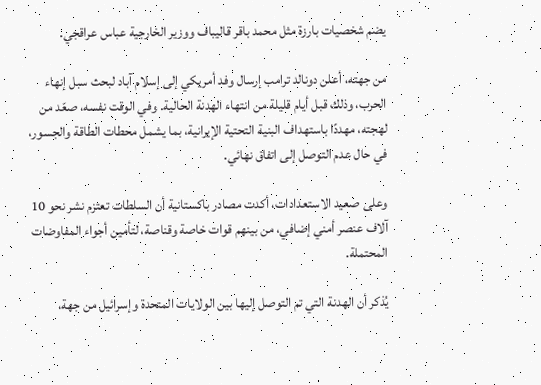يضم شخصيات بارزة مثل محمد باقر قاليباف ووزير الخارجية عباس عراقجي.

من جهته، أعلن دونالد ترامب إرسال وفد أمريكي إلى إسلام آباد لبحث سبل إنهاء الحرب، وذلك قبل أيام قليلة من انتهاء الهدنة الحالية. وفي الوقت نفسه، صعّد من لهجته، مهددًا باستهداف البنية التحتية الإيرانية، بما يشمل محطات الطاقة والجسور، في حال عدم التوصل إلى اتفاق نهائي.

وعلى صعيد الاستعدادات، أكدت مصادر باكستانية أن السلطات تعتزم نشر نحو 10 آلاف عنصر أمني إضافي، من بينهم قوات خاصة وقناصة، لتأمين أجواء المفاوضات المحتملة.

يُذكر أن الهدنة التي تم التوصل إليها بين الولايات المتحدة وإسرائيل من جهة،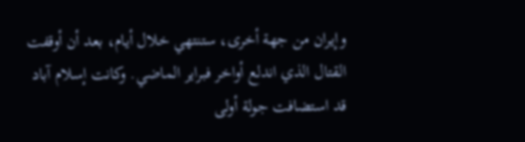وإيران من جهة أخرى، ستنتهي خلال أيام، بعد أن أوقفت القتال الذي اندلع أواخر فبراير الماضي. وكانت إسلام آباد قد استضافت جولة أولى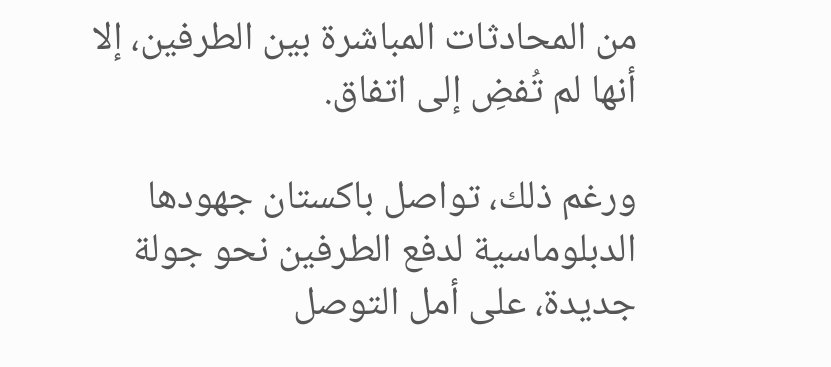من المحادثات المباشرة بين الطرفين، إلا أنها لم تُفضِ إلى اتفاق.

ورغم ذلك، تواصل باكستان جهودها الدبلوماسية لدفع الطرفين نحو جولة جديدة، على أمل التوصل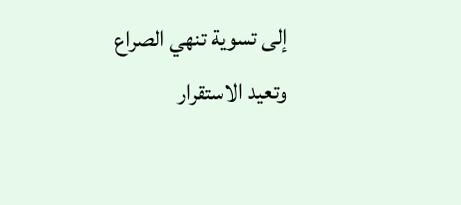إلى تسوية تنهي الصراع وتعيد الاستقرار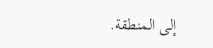إلى المنطقة.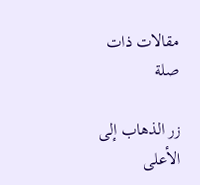مقالات ذات صلة

زر الذهاب إلى الأعلى